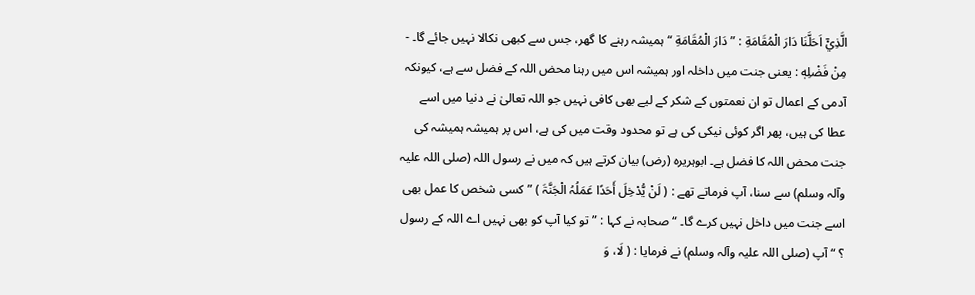الَّذِيْٓ اَحَلَّنَا دَارَ الْمُقَامَةِ : ” دَارَ الْمُقَامَةِ “ ہمیشہ رہنے کا گھر، جس سے کبھی نکالا نہیں جائے گا۔ - مِنْ فَضْلِهٖ : یعنی جنت میں داخلہ اور ہمیشہ اس میں رہنا محض اللہ کے فضل سے ہے، کیونکہ آدمی کے اعمال تو ان نعمتوں کے شکر کے لیے بھی کافی نہیں جو اللہ تعالیٰ نے دنیا میں اسے عطا کی ہیں، پھر اگر کوئی نیکی کی ہے تو محدود وقت میں کی ہے، اس پر ہمیشہ ہمیشہ کی جنت محض اللہ کا فضل ہے۔ ابوہریرہ (رض) بیان کرتے ہیں کہ میں نے رسول اللہ (صلی اللہ علیہ وآلہ وسلم) سے سنا، آپ فرماتے تھے : ( لَنْ یُّدْخِلَ أَحَدًا عَمَلُہُ الْجَنَّۃَ ) ” کسی شخص کا عمل بھی اسے جنت میں داخل نہیں کرے گا۔ “ صحابہ نے کہا : ” تو کیا آپ کو بھی نہیں اے اللہ کے رسول ؟ “ آپ (صلی اللہ علیہ وآلہ وسلم) نے فرمایا : ( لَا، وَ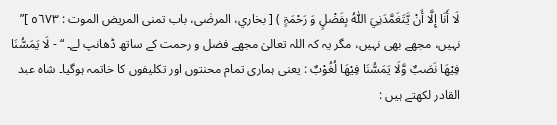لَا أَنَا إِلَّا أَنْ یَّتَغَمَّدَنِيَ اللّٰہُ بِفَضْلٍ وَ رَحْمَۃٍ ) [ بخاري، المرضٰی، باب تمنی المریض الموت : ٥٦٧٣ ]” نہیں، مجھے بھی نہیں، مگر یہ کہ اللہ تعالیٰ مجھے فضل و رحمت کے ساتھ ڈھانپ لے۔ “ - لَا يَمَسُّنَا فِيْهَا نَصَبٌ وَّلَا يَمَسُّنَا فِيْهَا لُغُوْبٌ : یعنی ہماری تمام محنتوں اور تکلیفوں کا خاتمہ ہوگیا۔ شاہ عبد القادر لکھتے ہیں :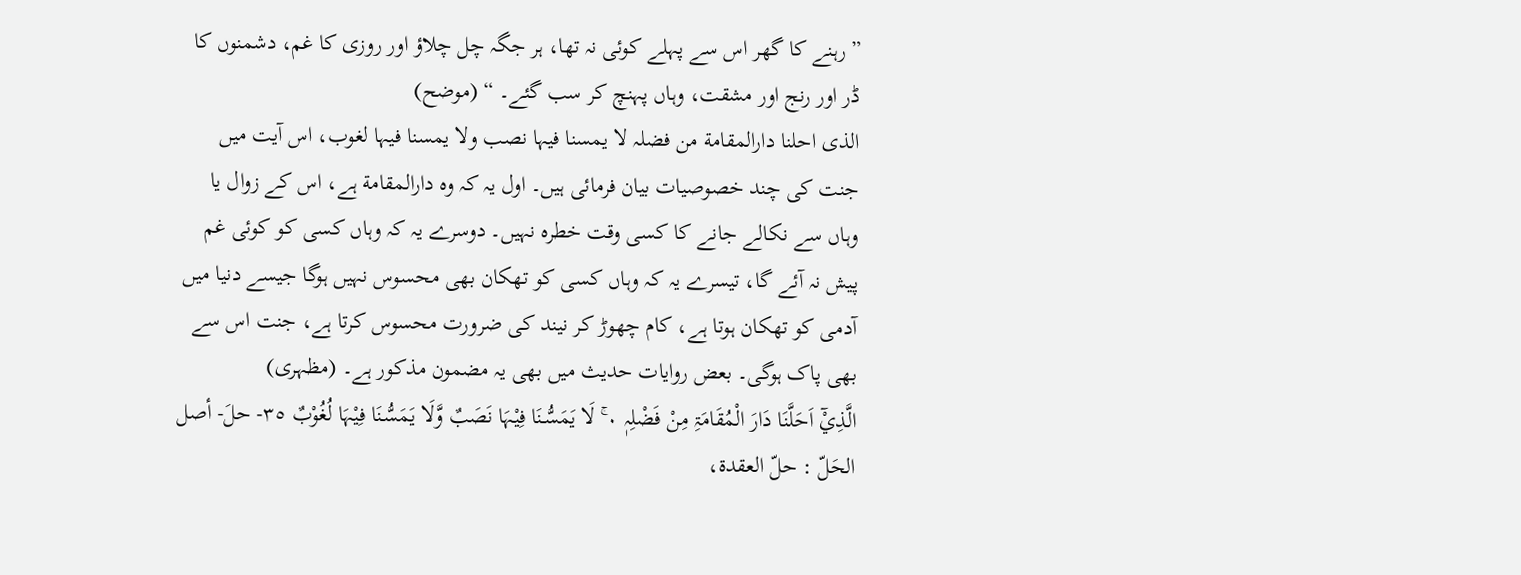” رہنے کا گھر اس سے پہلے کوئی نہ تھا، ہر جگہ چل چلاؤ اور روزی کا غم، دشمنوں کا ڈر اور رنج اور مشقت، وہاں پہنچ کر سب گئے۔ “ (موضح)
الذی احلنا دارالمقامة من فضلہ لا یمسنا فیہا نصب ولا یمسنا فیہا لغوب، اس آیت میں جنت کی چند خصوصیات بیان فرمائی ہیں۔ اول یہ کہ وہ دارالمقامة ہے، اس کے زوال یا وہاں سے نکالے جانے کا کسی وقت خطرہ نہیں۔ دوسرے یہ کہ وہاں کسی کو کوئی غم پیش نہ آئے گا، تیسرے یہ کہ وہاں کسی کو تھکان بھی محسوس نہیں ہوگا جیسے دنیا میں آدمی کو تھکان ہوتا ہے، کام چھوڑ کر نیند کی ضرورت محسوس کرتا ہے، جنت اس سے بھی پاک ہوگی۔ بعض روایات حدیث میں بھی یہ مضمون مذکور ہے۔ (مظہری)
الَّذِيْٓ اَحَلَّنَا دَارَ الْمُقَامَۃِ مِنْ فَضْلِہٖ ٠ ۚ لَا يَمَسُّـنَا فِيْہَا نَصَبٌ وَّلَا يَمَسُّـنَا فِيْہَا لُغُوْبٌ ٣٥- حلَ- أصل الحَلّ : حلّ العقدة،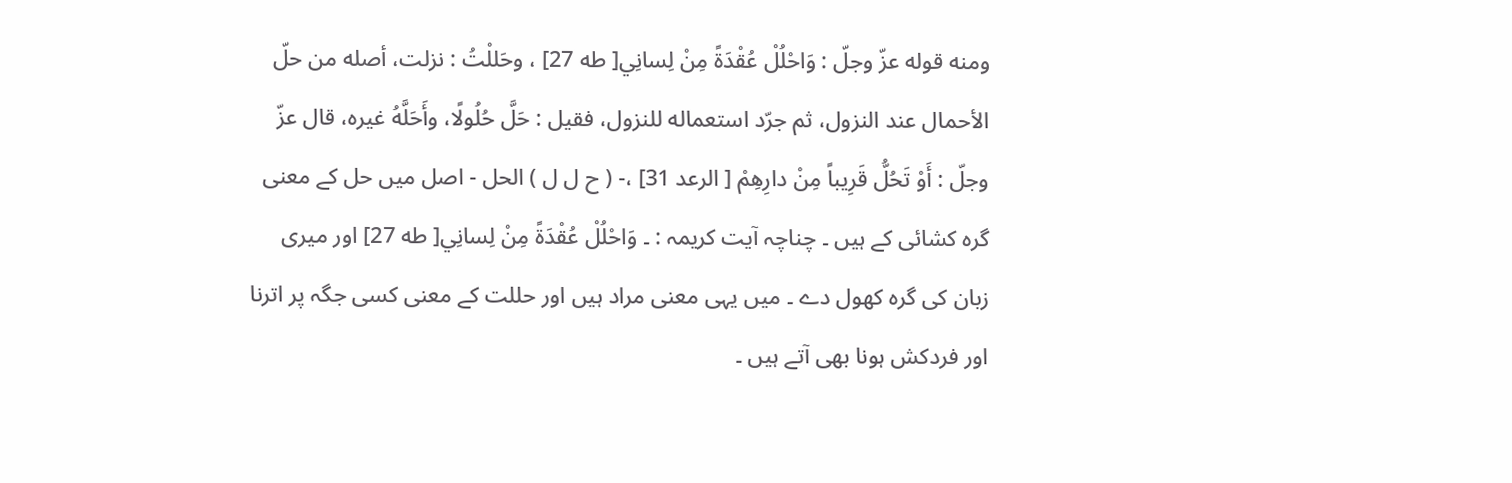ومنه قوله عزّ وجلّ : وَاحْلُلْ عُقْدَةً مِنْ لِسانِي[ طه 27] ، وحَللْتُ : نزلت، أصله من حلّ الأحمال عند النزول، ثم جرّد استعماله للنزول، فقیل : حَلَّ حُلُولًا، وأَحَلَّهُ غيره، قال عزّ وجلّ : أَوْ تَحُلُّ قَرِيباً مِنْ دارِهِمْ [ الرعد 31] ،- ( ح ل ل ) الحل - اصل میں حل کے معنی گرہ کشائی کے ہیں ۔ چناچہ آیت کریمہ : ۔ وَاحْلُلْ عُقْدَةً مِنْ لِسانِي[ طه 27] اور میری زبان کی گرہ کھول دے ۔ میں یہی معنی مراد ہیں اور حللت کے معنی کسی جگہ پر اترنا اور فردکش ہونا بھی آتے ہیں ۔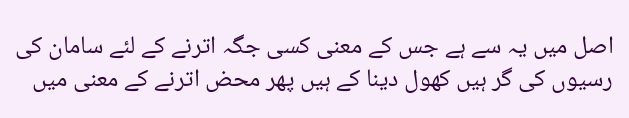اصل میں یہ سے ہے جس کے معنی کسی جگہ اترنے کے لئے سامان کی رسیوں کی گر ہیں کھول دینا کے ہیں پھر محض اترنے کے معنی میں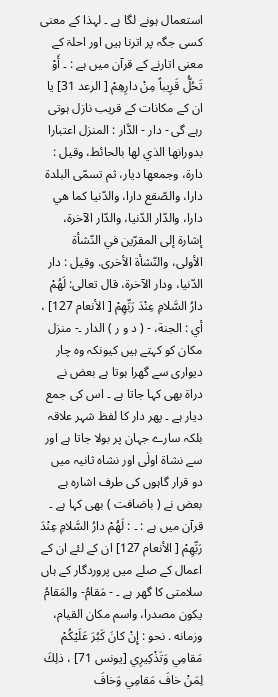استعمال ہونے لگا ہے ۔ لہذا کے معنی کسی جگہ پر اترنا ہیں اور احلۃ کے معنی اتارنے کے قرآن میں ہے : ۔ أَوْ تَحُلُّ قَرِيباً مِنْ دارِهِمْ [ الرعد 31] یا ان کے مکانات کے قریب نازل ہوتی رہے گی - دار - الدَّار : المنزل اعتبارا بدورانها الذي لها بالحائط، وقیل : دارة، وجمعها ديار، ثم تسمّى البلدة دارا، والصّقع دارا، والدّنيا كما هي دارا، والدّار الدّنيا، والدّار الآخرة، إشارة إلى المقرّين في النّشأة الأولی، والنّشأة الأخری. وقیل : دار الدّنيا، ودار الآخرة، قال تعالی: لَهُمْ دارُ السَّلامِ عِنْدَ رَبِّهِمْ [ الأنعام 127] ، أي : الجنة، - ( د و ر ) الدار ۔- منزل مکان کو کہتے ہیں کیونکہ وہ چار دیواری سے گھرا ہوتا ہے بعض نے دراۃ بھی کہا جاتا ہے ۔ اس کی جمع دیار ہے ۔ پھر دار کا لفظ شہر علاقہ بلکہ سارے جہان پر بولا جاتا ہے اور سے نشاۃ اولٰی اور نشاہ ثانیہ میں دو قرار گاہوں کی طرف اشارہ ہے بعض نے ( باضافت ) بھی کہا ہے ۔ قرآن میں ہے : ۔ : لَهُمْ دارُ السَّلامِ عِنْدَ رَبِّهِمْ [ الأنعام 127] ان کے لئے ان کے اعمال کے صلے میں پروردگار کے ہاں سلامتی کا گھر ہے ۔ - مَقامُ- والمَقامُ يكون مصدرا، واسم مکان القیام، وزمانه . نحو : إِنْ كانَ كَبُرَ عَلَيْكُمْ مَقامِي وَتَذْكِيرِي [يونس 71] ، ذلِكَ لِمَنْ خافَ مَقامِي وَخافَ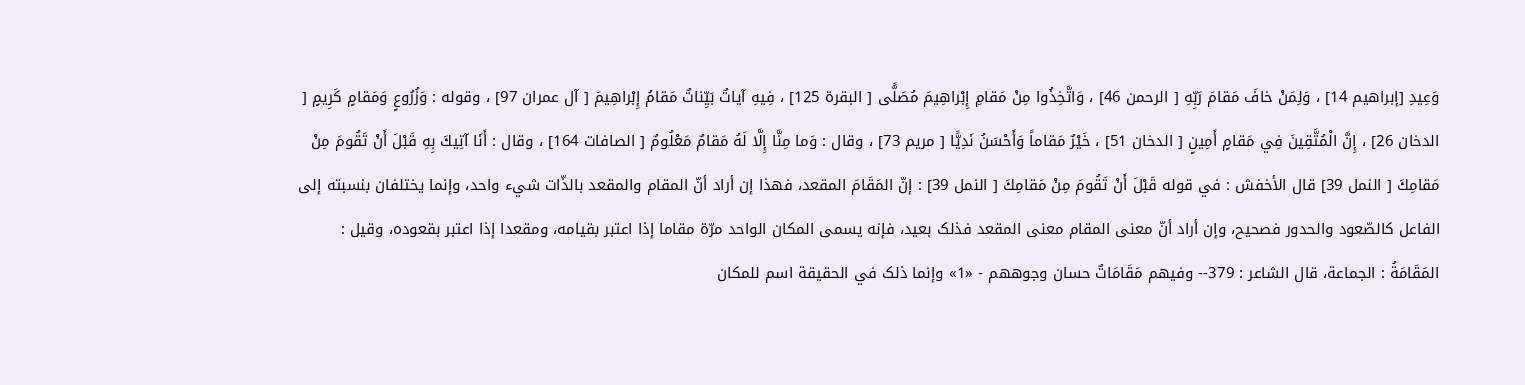وَعِيدِ [إبراهيم 14] ، وَلِمَنْ خافَ مَقامَ رَبِّهِ [ الرحمن 46] ، وَاتَّخِذُوا مِنْ مَقامِ إِبْراهِيمَ مُصَلًّى [ البقرة 125] ، فِيهِ آياتٌ بَيِّناتٌ مَقامُ إِبْراهِيمَ [ آل عمران 97] ، وقوله : وَزُرُوعٍ وَمَقامٍ كَرِيمٍ [ الدخان 26] ، إِنَّ الْمُتَّقِينَ فِي مَقامٍ أَمِينٍ [ الدخان 51] ، خَيْرٌ مَقاماً وَأَحْسَنُ نَدِيًّا [ مریم 73] ، وقال : وَما مِنَّا إِلَّا لَهُ مَقامٌ مَعْلُومٌ [ الصافات 164] ، وقال : أَنَا آتِيكَ بِهِ قَبْلَ أَنْ تَقُومَ مِنْ مَقامِكَ [ النمل 39] قال الأخفش : في قوله قَبْلَ أَنْ تَقُومَ مِنْ مَقامِكَ [ النمل 39] : إنّ المَقَامَ المقعد، فهذا إن أراد أنّ المقام والمقعد بالذّات شيء واحد، وإنما يختلفان بنسبته إلى الفاعل کالصّعود والحدور فصحیح، وإن أراد أنّ معنی المقام معنی المقعد فذلک بعید، فإنه يسمی المکان الواحد مرّة مقاما إذا اعتبر بقیامه، ومقعدا إذا اعتبر بقعوده، وقیل : المَقَامَةُ : الجماعة، قال الشاعر : 379-- وفيهم مَقَامَاتٌ حسان وجوههم - «1» وإنما ذلک في الحقیقة اسم للمکان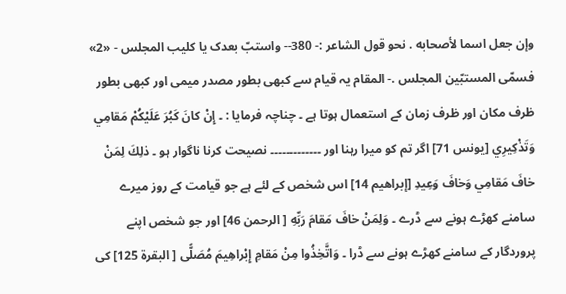وإن جعل اسما لأصحابه . نحو قول الشاعر :- 380-- واستبّ بعدک يا كليب المجلس - «2» فسمّى المستبّين المجلس .- المقام یہ قیام سے کبھی بطور مصدر میمی اور کبھی بطور ظرف مکان اور ظرف زمان کے استعمال ہوتا ہے ۔ چناچہ فرمایا : ۔ إِنْ كانَ كَبُرَ عَلَيْكُمْ مَقامِي وَتَذْكِيرِي [يونس 71] اگر تم کو میرا رہنا اور ۔۔۔۔۔۔۔۔۔۔۔۔۔ نصیحت کرنا ناگوار ہو ۔ ذلِكَ لِمَنْ خافَ مَقامِي وَخافَ وَعِيدِ [إبراهيم 14] اس شخص کے لئے ہے جو قیامت کے روز میرے سامنے کھڑے ہونے سے ڈرے ۔ وَلِمَنْ خافَ مَقامَ رَبِّهِ [ الرحمن 46] اور جو شخص اپنے پروردگار کے سامنے کھڑے ہونے سے ڈرا ۔ وَاتَّخِذُوا مِنْ مَقامِ إِبْراهِيمَ مُصَلًّى [ البقرة 125] کی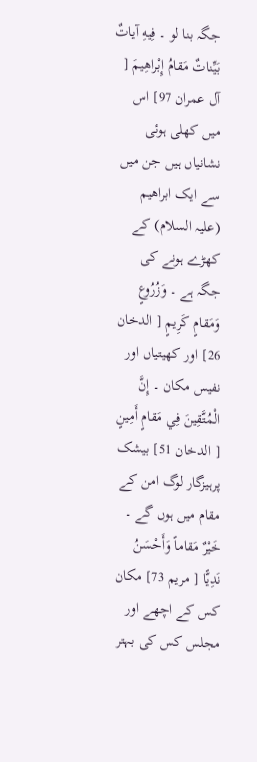جگہ بنا لو ۔ فِيهِ آياتٌ بَيِّناتٌ مَقامُ إِبْراهِيمَ [ آل عمران 97] اس میں کھلی ہوئی نشانیاں ہیں جن میں سے ایک ابراھیم (علیہ السلام) کے کھڑے ہونے کی جگہ ہے ۔ وَزُرُوعٍ وَمَقامٍ كَرِيمٍ [ الدخان 26] اور کھیتیاں اور نفیس مکان ۔ إِنَّ الْمُتَّقِينَ فِي مَقامٍ أَمِينٍ [ الدخان 51] بیشک پرہیزگار لوگ امن کے مقام میں ہوں گے ۔ خَيْرٌ مَقاماً وَأَحْسَنُ نَدِيًّا [ مریم 73] مکان کس کے اچھے اور مجلس کس کی بہتر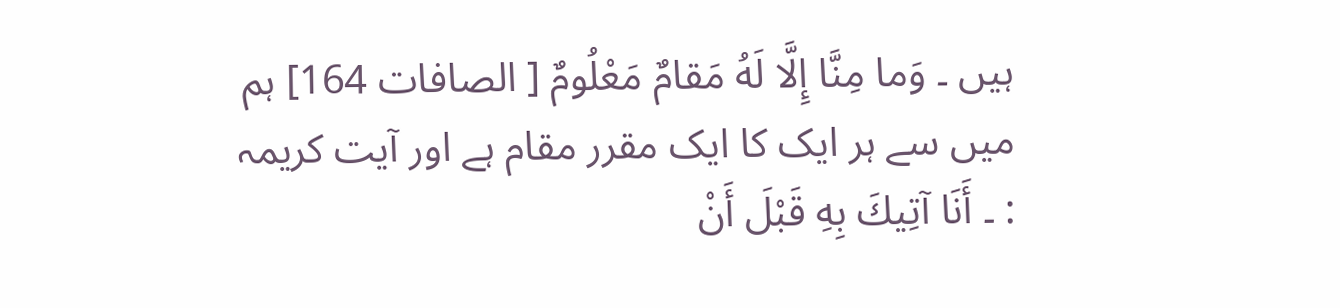ہیں ۔ وَما مِنَّا إِلَّا لَهُ مَقامٌ مَعْلُومٌ [ الصافات 164] ہم میں سے ہر ایک کا ایک مقرر مقام ہے اور آیت کریمہ : ۔ أَنَا آتِيكَ بِهِ قَبْلَ أَنْ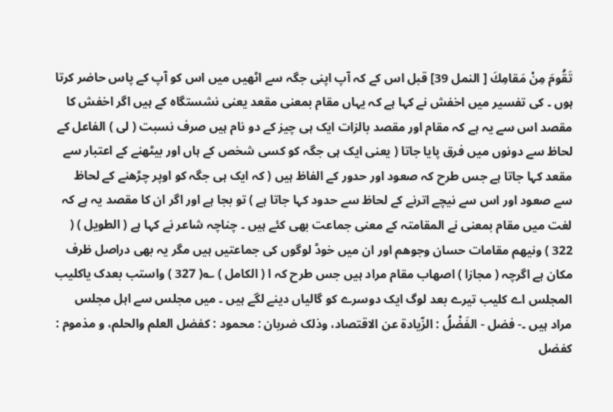تَقُومَ مِنْ مَقامِكَ [ النمل 39] قبل اس کے کہ آپ اپنی جگہ سے اٹھیں میں اس کو آپ کے پاس حاضر کرتا ہوں ۔ کی تفسیر میں اخفش نے کہا ہے کہ یہاں مقام بمعنی مقعد یعنی نشستگاہ کے ہیں اگر اخفش کا مقصد اس سے یہ ہے کہ مقام اور مقصد بالزات ایک ہی چیز کے دو نام ہیں صرف نسبت ( لی ) الفاعل کے لحاظ سے دونوں میں فرق پایا جاتا ( یعنی ایک ہی جگہ کو کسی شخص کے ہاں اور بیٹھنے کے اعتبار سے مقعد کہا جاتا ہے جس طرح کہ صعود اور حدور کے الفاظ ہیں ( کہ ایک ہی جگہ کو اوپر چڑھنے کے لحاظ سے صعود اور اس سے نیچے اترنے کے لحاظ سے حدود کہا جاتا ہے ) تو بجا ہے اور اگر ان کا مقصد یہ ہے کہ لغت میں مقام بمعنی نے المقامتہ کے معنی جماعت بھی کئے ہیں ۔ چناچہ شاعر نے کہا ہے ( الطویل ) ( 322 ) ونیھم مقامات حسان وجوھم اور ان میں خوڈ لوگوں کی جماعتیں ہیں مگر یہ بھی دراصل ظرف مکان ہے اگرچہ ( مجازا ) اصھاب مقام مراد ہیں جس طرح کہ ا ( الکامل ) ؎( 327 ) واستب بعدک یاکلیب المجلس اے کلیب تیرے بعد لوگ ایک دوسرے کو گالیاں دینے لگے ہیں ۔ میں مجلس سے اہل مجلس مراد ہیں ۔- فضل - الفَضْلُ : الزّيادة عن الاقتصاد، وذلک ضربان : محمود : کفضل العلم والحلم، و مذموم : کفضل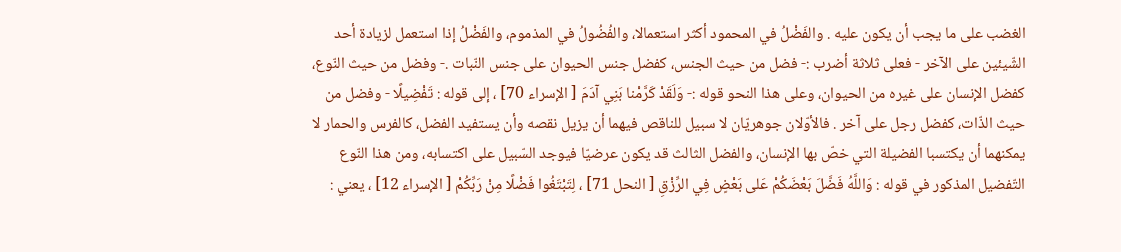الغضب علی ما يجب أن يكون عليه . والفَضْلُ في المحمود أكثر استعمالا، والفُضُولُ في المذموم، والفَضْلُ إذا استعمل لزیادة أحد الشّيئين علی الآخر - فعلی ثلاثة أضرب :- فضل من حيث الجنس، کفضل جنس الحیوان علی جنس النّبات .- وفضل من حيث النّوع، کفضل الإنسان علی غيره من الحیوان، وعلی هذا النحو قوله :- وَلَقَدْ كَرَّمْنا بَنِي آدَمَ [ الإسراء 70] ، إلى قوله : تَفْضِيلًا - وفضل من حيث الذّات، کفضل رجل علی آخر . فالأوّلان جوهريّان لا سبیل للناقص فيهما أن يزيل نقصه وأن يستفید الفضل، کالفرس والحمار لا يمكنهما أن يکتسبا الفضیلة التي خصّ بها الإنسان، والفضل الثالث قد يكون عرضيّا فيوجد السّبيل علی اکتسابه، ومن هذا النّوع التّفضیل المذکور في قوله : وَاللَّهُ فَضَّلَ بَعْضَكُمْ عَلى بَعْضٍ فِي الرِّزْقِ [ النحل 71] ، لِتَبْتَغُوا فَضْلًا مِنْ رَبِّكُمْ [ الإسراء 12] ، يعني :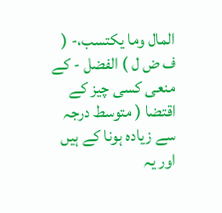المال وما يکتسب،- ( ف ض ل ) الفضل - کے منعی کسی چیز کے اقتضا ( متوسط درجہ سے زیادہ ہونا کے ہیں اور یہ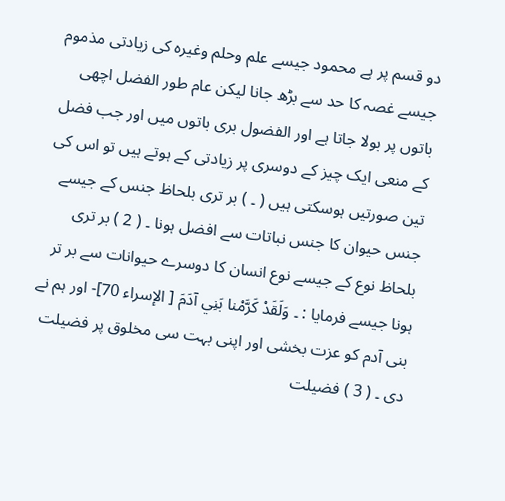دو قسم پر ہے محمود جیسے علم وحلم وغیرہ کی زیادتی مذموم جیسے غصہ کا حد سے بڑھ جانا لیکن عام طور الفضل اچھی باتوں پر بولا جاتا ہے اور الفضول بری باتوں میں اور جب فضل کے منعی ایک چیز کے دوسری پر زیادتی کے ہوتے ہیں تو اس کی تین صورتیں ہوسکتی ہیں ( ۔ ) بر تری بلحاظ جنس کے جیسے جنس حیوان کا جنس نباتات سے افضل ہونا ۔ ( 2 ) بر تری بلحاظ نوع کے جیسے نوع انسان کا دوسرے حیوانات سے بر تر ہونا جیسے فرمایا : ۔ وَلَقَدْ كَرَّمْنا بَنِي آدَمَ [ الإسراء 70]- اور ہم نے بنی آدم کو عزت بخشی اور اپنی بہت سی مخلوق پر فضیلت دی ۔ ( 3 ) فضیلت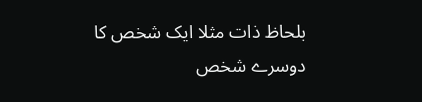بلحاظ ذات مثلا ایک شخص کا دوسرے شخص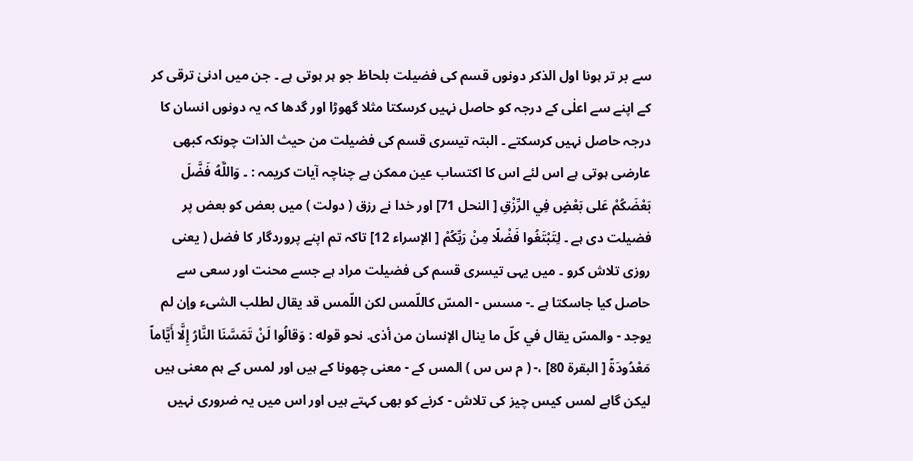سے بر تر ہونا اول الذکر دونوں قسم کی فضیلت بلحاظ جو ہر ہوتی ہے ۔ جن میں ادنیٰ ترقی کر کے اپنے سے اعلٰی کے درجہ کو حاصل نہیں کرسکتا مثلا گھوڑا اور گدھا کہ یہ دونوں انسان کا درجہ حاصل نہیں کرسکتے ۔ البتہ تیسری قسم کی فضیلت من حیث الذات چونکہ کبھی عارضی ہوتی ہے اس لئے اس کا اکتساب عین ممکن ہے چناچہ آیات کریمہ : ۔ وَاللَّهُ فَضَّلَ بَعْضَكُمْ عَلى بَعْضٍ فِي الرِّزْقِ [ النحل 71] اور خدا نے رزق ( دولت ) میں بعض کو بعض پر فضیلت دی ہے ۔ لِتَبْتَغُوا فَضْلًا مِنْ رَبِّكُمْ [ الإسراء 12] تاکہ تم اپنے پروردگار کا فضل ( یعنی روزی تلاش کرو ۔ میں یہی تیسری قسم کی فضیلت مراد ہے جسے محنت اور سعی سے حاصل کیا جاسکتا ہے ۔- مسس - المسّ کاللّمس لکن اللّمس قد يقال لطلب الشیء وإن لم يوجد - والمسّ يقال في كلّ ما ينال الإنسان من أذى. نحو قوله : وَقالُوا لَنْ تَمَسَّنَا النَّارُ إِلَّا أَيَّاماً مَعْدُودَةً [ البقرة 80] ،- ( م س س ) المس کے - معنی چھونا کے ہیں اور لمس کے ہم معنی ہیں لیکن گاہے لمس کیس چیز کی تلاش - کرنے کو بھی کہتے ہیں اور اس میں یہ ضروری نہیں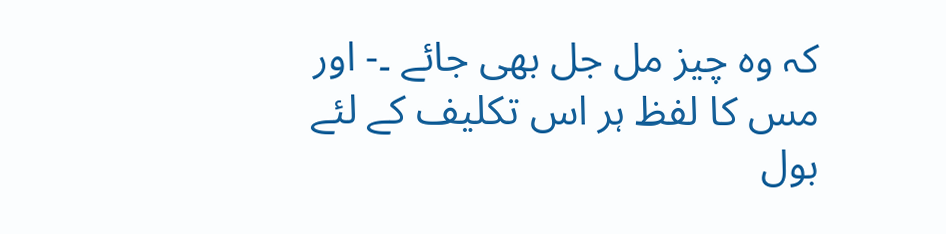کہ وہ چیز مل جل بھی جائے ۔- اور مس کا لفظ ہر اس تکلیف کے لئے بول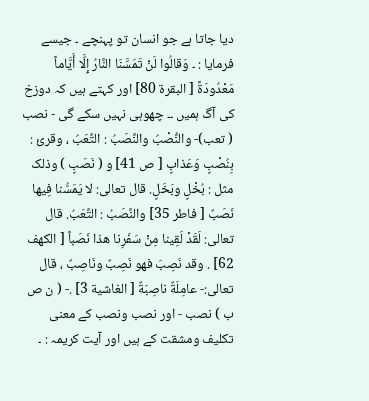دیا جاتا ہے جو انسان تو پہنچے ۔ جیسے فرمایا : ۔ وَقالُوا لَنْ تَمَسَّنَا النَّارُ إِلَّا أَيَّاماً مَعْدُودَةً [ البقرة 80] اور کہتے ہیں کہ دوزخ کی آگ ہمیں ۔۔ چھوہی نہیں سکے گی - نصب ( تعب)- والنُّصْبُ والنَّصَبُ : التَّعَبُ ، وقرئ : بِنُصْبٍ وَعَذابٍ [ ص 41] و ( نَصَبٍ ) وذلک مثل : بُخْلٍ وبَخَلٍ. قال تعالی: لا يَمَسُّنا فِيها نَصَبٌ [ فاطر 35] والنَّصَبُ : التَّعَبُ. قال تعالی: لَقَدْ لَقِينا مِنْ سَفَرِنا هذا نَصَباً [ الكهف 62] . وقد نَصِبَ فهو نَصِبٌ ونَاصِبٌ ، قال تعالی:- عامِلَةٌ ناصِبَةٌ [ الغاشية 3] .- ( ن ص ب ) نصب - اور نصب ونصب کے معنی تکلیف ومشقت کے ہیں اور آیت کریمہ : ۔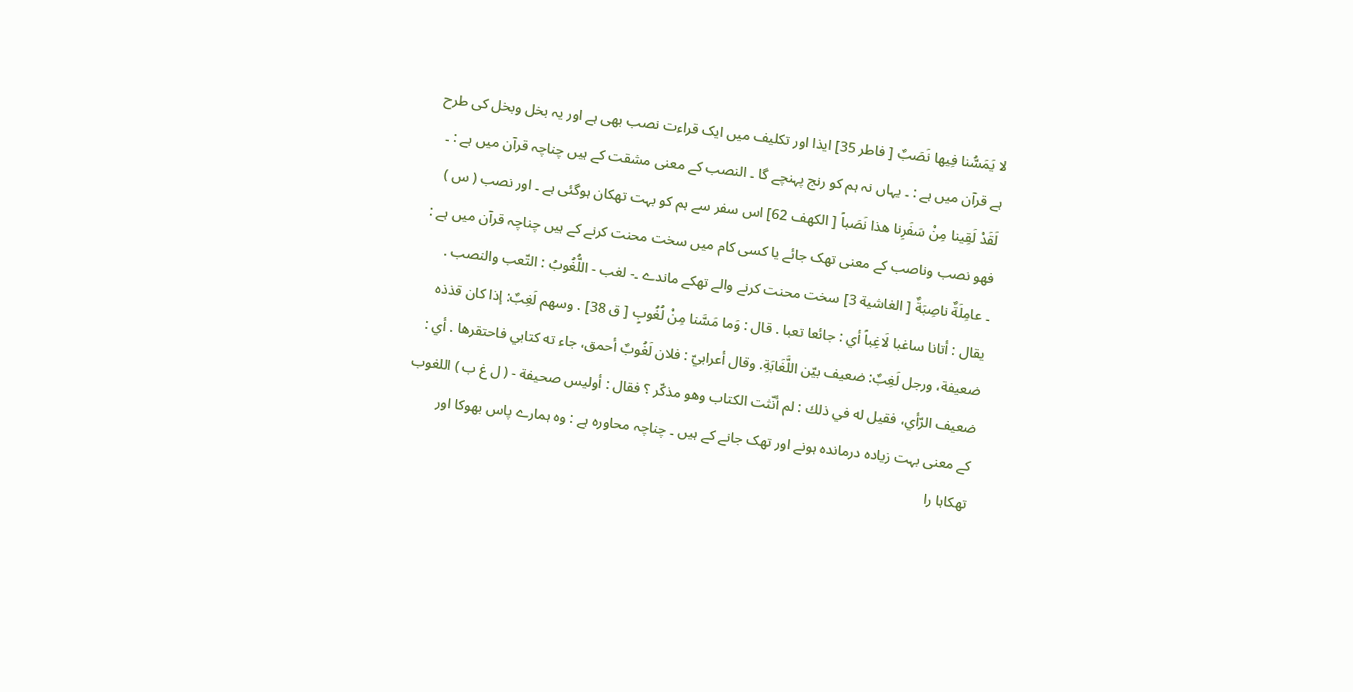لا يَمَسُّنا فِيها نَصَبٌ [ فاطر 35] ایذا اور تکلیف میں ایک قراءت نصب بھی ہے اور یہ بخل وبخل کی طرح ہے قرآن میں ہے : ۔ یہاں نہ ہم کو رنج پہنچے گا ۔ النصب کے معنی مشقت کے ہیں چناچہ قرآن میں ہے : ۔ لَقَدْ لَقِينا مِنْ سَفَرِنا هذا نَصَباً [ الكهف 62] اس سفر سے ہم کو بہت تھکان ہوگئی ہے ۔ اور نصب ( س ) فھو نصب وناصب کے معنی تھک جائے یا کسی کام میں سخت محنت کرنے کے ہیں چناچہ قرآن میں ہے : ۔ عامِلَةٌ ناصِبَةٌ [ الغاشية 3] سخت محنت کرنے والے تھکے ماندے ۔- لغب - اللُّغُوبُ : التّعب والنصب . يقال : أتانا ساغبا لَاغِباً أي : جائعا تعبا . قال : وَما مَسَّنا مِنْ لُغُوبٍ [ ق 38] . وسهم لَغِبٌ: إذا کان قذذه ضعیفة، ورجل لَغِبٌ: ضعیف بيّن اللَّغَابَةِ. وقال أعرابيّ : فلان لَغُوبٌ أحمق، جاء ته کتابي فاحتقرها . أي : ضعیف الرّأي، فقیل له في ذلك : لم أنّثت الکتاب وهو مذكّر ؟ فقال : أولیس صحیفة - ( ل غ ب ) اللغوب کے معنی بہت زیادہ درماندہ ہونے اور تھک جانے کے ہیں ۔ چناچہ محاورہ ہے : وہ ہمارے پاس بھوکا اور تھکاہا را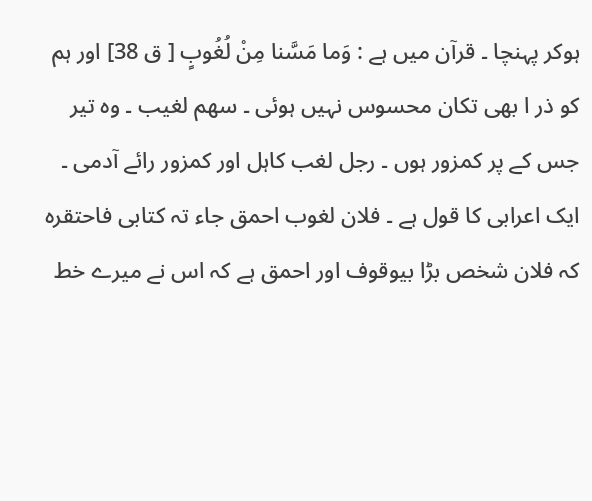ہوکر پہنچا ۔ قرآن میں ہے : وَما مَسَّنا مِنْ لُغُوبٍ [ ق 38] اور ہم کو ذر ا بھی تکان محسوس نہیں ہوئی ۔ سھم لغیب ۔ وہ تیر جس کے پر کمزور ہوں ۔ رجل لغب کاہل اور کمزور رائے آدمی ۔ ایک اعرابی کا قول ہے ۔ فلان لغوب احمق جاء تہ کتابی فاحتقرہ کہ فلان شخص بڑا بیوقوف اور احمق ہے کہ اس نے میرے خط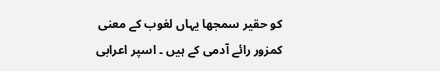کو حقیر سمجھا یہاں لغوب کے معنی کمزور رائے آدمی کے ہیں ۔ اسپر اعرابی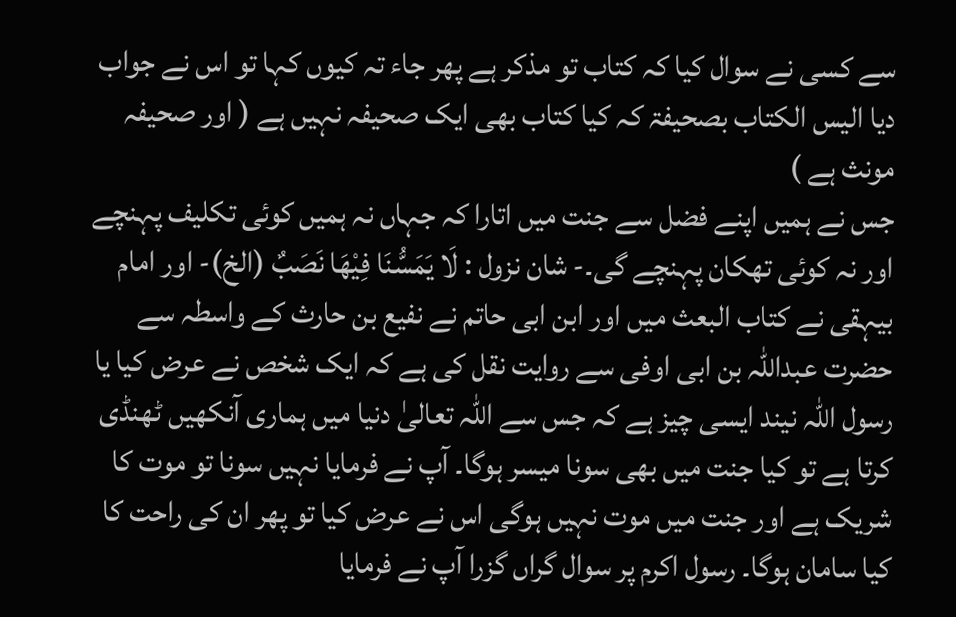سے کسی نے سوال کیا کہ کتاب تو مذکر ہے پھر جاء تہ کیوں کہا تو اس نے جواب دیا الیس الکتاب بصحیفۃ کہ کیا کتاب بھی ایک صحیفہ نہیں ہے ( اور صحیفہ مونث ہے )
جس نے ہمیں اپنے فضل سے جنت میں اتارا کہ جہاں نہ ہمیں کوئی تکلیف پہنچے اور نہ کوئی تھکان پہنچے گی۔- شان نزول : لَا يَمَسُّنَا فِيْهَا نَصَبٌ (الخ)- اور امام بیہقی نے کتاب البعث میں اور ابن ابی حاتم نے نفیع بن حارث کے واسطہ سے حضرت عبداللہ بن ابی اوفی سے روایت نقل کی ہے کہ ایک شخص نے عرض کیا یا رسول اللہ نیند ایسی چیز ہے کہ جس سے اللہ تعالیٰ دنیا میں ہماری آنکھیں ٹھنڈی کرتا ہے تو کیا جنت میں بھی سونا میسر ہوگا۔ آپ نے فرمایا نہیں سونا تو موت کا شریک ہے اور جنت میں موت نہیں ہوگی اس نے عرض کیا تو پھر ان کی راحت کا کیا سامان ہوگا۔ رسول اکرم پر سوال گراں گزرا آپ نے فرمایا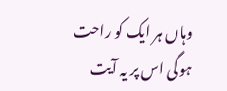وہاں ہر ایک کو راحت ہوگی اس پر یہ آیت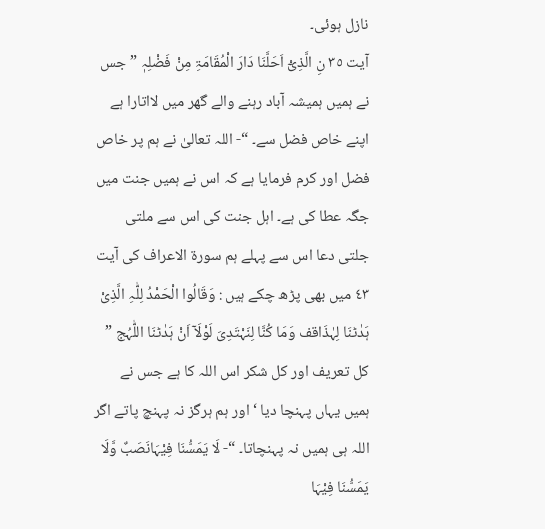نازل ہوئی۔
آیت ٣٥ نِ الَّذِیْٓ اَحَلَّنَا دَارَ الْمُقَامَۃِ مِنْ فَضْلِہٖ ” جس نے ہمیں ہمیشہ آباد رہنے والے گھر میں لااتارا ہے اپنے خاص فضل سے۔ “- اللہ تعالیٰ نے ہم پر خاص فضل اور کرم فرمایا ہے کہ اس نے ہمیں جنت میں جگہ عطا کی ہے۔ اہل جنت کی اس سے ملتی جلتی دعا اس سے پہلے ہم سورة الاعراف کی آیت ٤٣ میں بھی پڑھ چکے ہیں : وَقَالُوا الْحَمْدُ لِلّٰہِ الَّذِیْ ہَدٰٹنَا لِہٰذَاقف وَمَا کُنَّا لِنَہْتَدِیَ لَوْلَآ اَنْ ہَدٰٹنَا اللّٰہُج ” کل تعریف اور کل شکر اس اللہ کا ہے جس نے ہمیں یہاں پہنچا دیا ‘ اور ہم ہرگز نہ پہنچ پاتے اگر اللہ ہی ہمیں نہ پہنچاتا۔ “- لَا یَمَسُّنَا فِیْہَانَصَبٌ وَّلَا یَمَسُّنَا فِیْہَا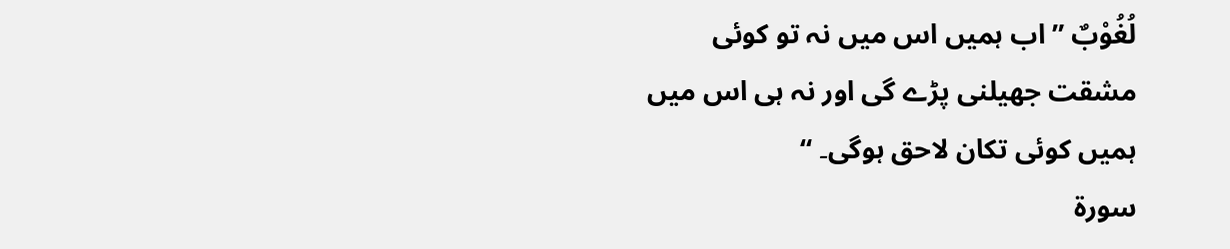لُغُوْبٌ ” اب ہمیں اس میں نہ تو کوئی مشقت جھیلنی پڑے گی اور نہ ہی اس میں ہمیں کوئی تکان لاحق ہوگی۔ “
سورة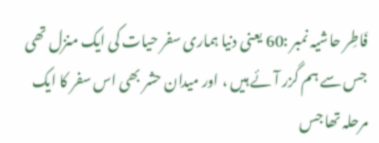فَاطِر حاشیہ نمبر :60 یعنی دنیا ہماری سفر حیات کی ایک منزل تھی جس سے ہم گزر آئے ہیں ، اور میدان حشر بھی اس سفر کا ایک مرحلہ تھا جس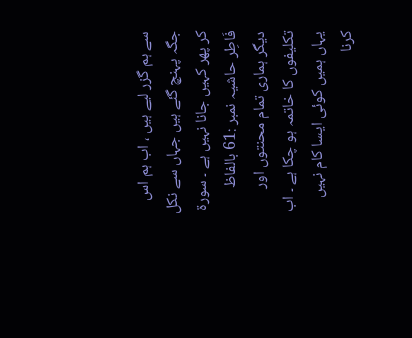سے ہم گزر لیے ہیں ، اب ہم اس جگہ پہنچ گئے ہیں جہاں سے نکل کر پھر کہیں جانا نہیں ہے ۔ سورة فَاطِر حاشیہ نمبر :61 بالفاظ دیگر ہماری تمام محنتوں اور تکلیفوں کا خاتمہ ہو چکا ہے ۔ اب یہاں ہمیں کوئی ایسا کام نہیں کرنا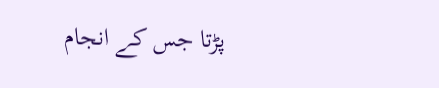پڑتا جس کے انجام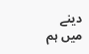دینے میں ہم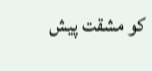کو مشقت پیش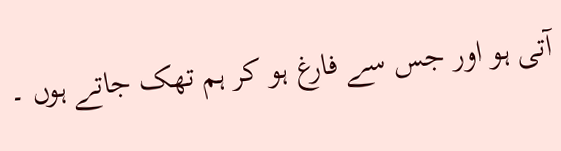آتی ہو اور جس سے فارغ ہو کر ہم تھک جاتے ہوں ۔